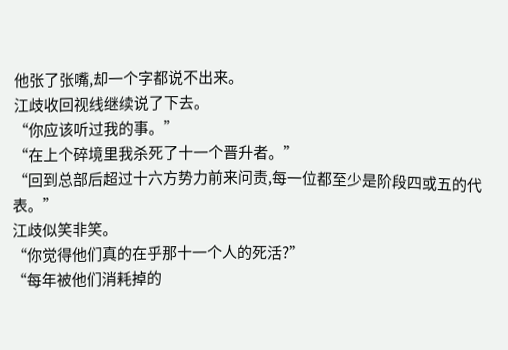他张了张嘴,却一个字都说不出来。
江歧收回视线继续说了下去。
“你应该听过我的事。”
“在上个碎境里我杀死了十一个晋升者。”
“回到总部后超过十六方势力前来问责,每一位都至少是阶段四或五的代表。”
江歧似笑非笑。
“你觉得他们真的在乎那十一个人的死活?”
“每年被他们消耗掉的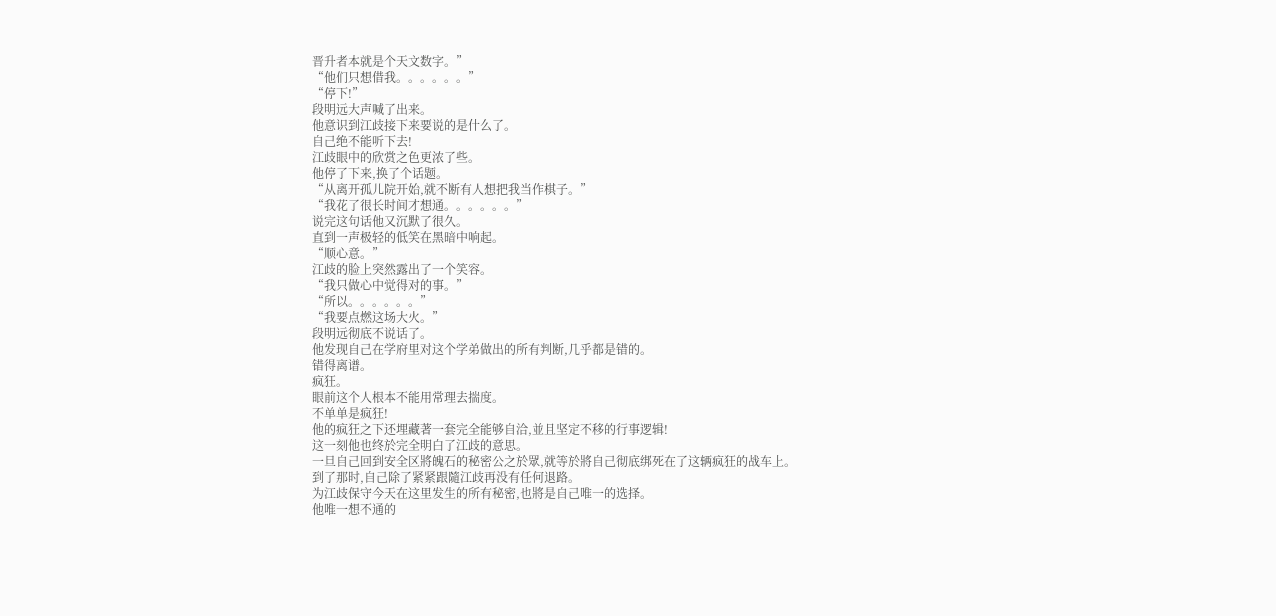晋升者本就是个天文数字。”
“他们只想借我。。。。。。”
“停下!”
段明远大声喊了出来。
他意识到江歧接下来要说的是什么了。
自己绝不能听下去!
江歧眼中的欣赏之色更浓了些。
他停了下来,换了个话题。
“从离开孤儿院开始,就不断有人想把我当作棋子。”
“我花了很长时间才想通。。。。。。”
说完这句话他又沉默了很久。
直到一声极轻的低笑在黑暗中响起。
“顺心意。”
江歧的脸上突然露出了一个笑容。
“我只做心中觉得对的事。”
“所以。。。。。。”
“我要点燃这场大火。”
段明远彻底不说话了。
他发现自己在学府里对这个学弟做出的所有判断,几乎都是错的。
错得离谱。
疯狂。
眼前这个人根本不能用常理去揣度。
不单单是疯狂!
他的疯狂之下还埋藏著一套完全能够自洽,並且坚定不移的行事逻辑!
这一刻他也终於完全明白了江歧的意思。
一旦自己回到安全区將魄石的秘密公之於眾,就等於將自己彻底绑死在了这辆疯狂的战车上。
到了那时,自己除了紧紧跟隨江歧再没有任何退路。
为江歧保守今天在这里发生的所有秘密,也將是自己唯一的选择。
他唯一想不通的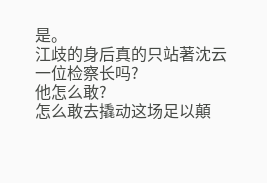是。
江歧的身后真的只站著沈云一位检察长吗?
他怎么敢?
怎么敢去撬动这场足以顛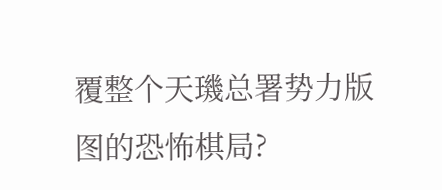覆整个天璣总署势力版图的恐怖棋局?